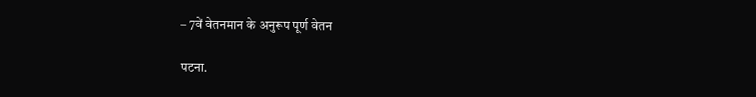– 7वें वेतनमान के अनुरूप पूर्ण वेतन

पटना.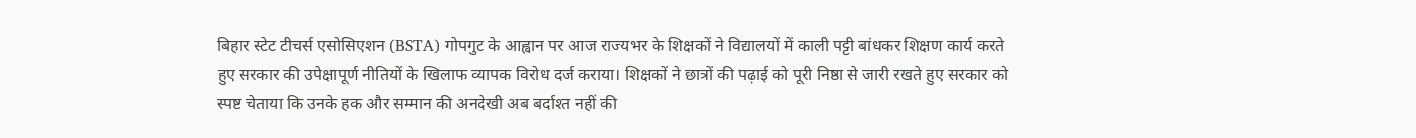बिहार स्टेट टीचर्स एसोसिएशन (BSTA) गोपगुट के आह्वान पर आज राज्यभर के शिक्षकों ने विद्यालयों में काली पट्टी बांधकर शिक्षण कार्य करते हुए सरकार की उपेक्षापूर्ण नीतियों के खिलाफ व्यापक विरोध दर्ज कराया। शिक्षकों ने छात्रों की पढ़ाई को पूरी निष्ठा से जारी रखते हुए सरकार को स्पष्ट चेताया कि उनके हक और सम्मान की अनदेखी अब बर्दाश्त नहीं की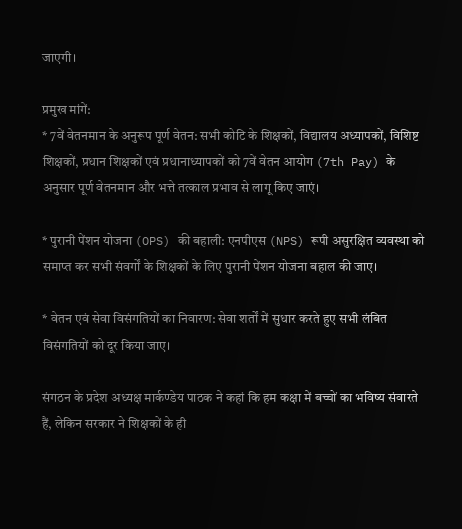जाएगी।

प्रमुख मांगें:
* 7वें वेतनमान के अनुरूप पूर्ण वेतन: सभी कोटि के शिक्षकों, विद्यालय अध्यापकों, विशिष्ट शिक्षकों, प्रधान शिक्षकों एवं प्रधानाध्यापकों को 7वें वेतन आयोग (7th Pay) के अनुसार पूर्ण वेतनमान और भत्ते तत्काल प्रभाव से लागू किए जाएं।

* पुरानी पेंशन योजना (OPS) की बहाली: एनपीएस (NPS) रूपी असुरक्षित व्यवस्था को समाप्त कर सभी संवर्गों के शिक्षकों के लिए पुरानी पेंशन योजना बहाल की जाए।

* वेतन एवं सेवा विसंगतियों का निवारण: सेवा शर्तों में सुधार करते हुए सभी लंबित विसंगतियों को दूर किया जाए।

संगठन के प्रदेश अध्यक्ष मार्कण्डेय पाठक ने कहां कि हम कक्षा में बच्चों का भविष्य संवारते हैं, लेकिन सरकार ने शिक्षकों के ही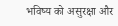भविष्य को असुरक्षा और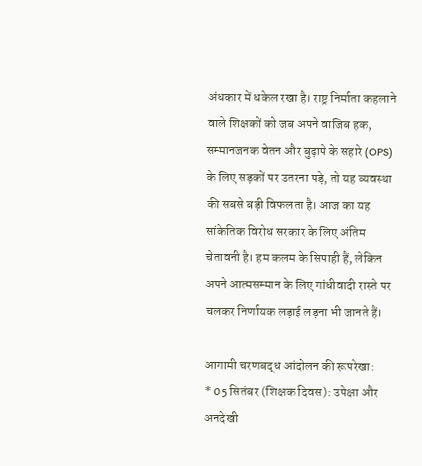अंधकार में धकेल रखा है। राष्ट्र निर्माता कहलाने वाले शिक्षकों को जब अपने वाजिब हक, सम्मानजनक वेतन और बुढ़ापे के सहारे (OPS) के लिए सड़कों पर उतरना पड़े, तो यह व्यवस्था की सबसे बड़ी विफलता है। आज का यह सांकेतिक विरोध सरकार के लिए अंतिम चेतावनी है। हम कलम के सिपाही हैं, लेकिन अपने आत्मसम्मान के लिए गांधीवादी रास्ते पर चलकर निर्णायक लड़ाई लड़ना भी जानते हैं।

आगामी चरणबद्ध आंदोलन की रूपरेखा:
* 05 सितंबर (शिक्षक दिवस): उपेक्षा और अनदेखी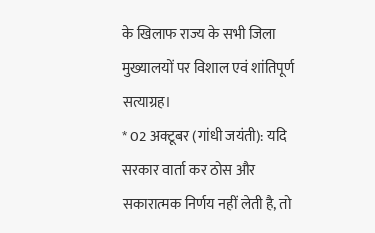के खिलाफ राज्य के सभी जिला मुख्यालयों पर विशाल एवं शांतिपूर्ण सत्याग्रह।
* 02 अक्टूबर (गांधी जयंती): यदि सरकार वार्ता कर ठोस और सकारात्मक निर्णय नहीं लेती है, तो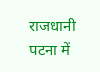राजधानी पटना में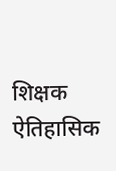शिक्षक ऐतिहासिक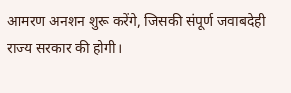आमरण अनशन शुरू करेंगे, जिसकी संपूर्ण जवाबदेही राज्य सरकार की होगी।